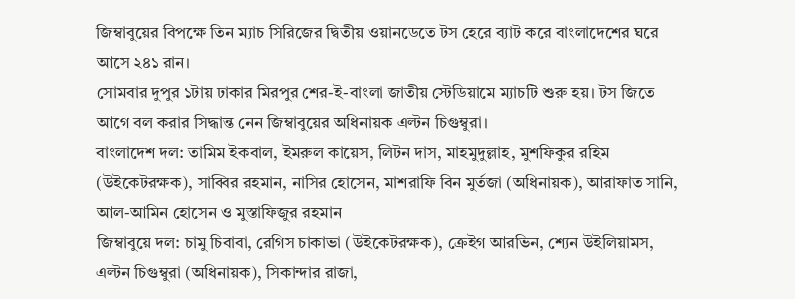জিম্বাবুয়ের বিপক্ষে তিন ম্যাচ সিরিজের দ্বিতীয় ওয়ানডেতে টস হেরে ব্যাট করে বাংলাদেশের ঘরে আসে ২৪১ রান।
সোমবার দুপুর ১টায় ঢাকার মিরপুর শের-ই-বাংলা জাতীয় স্টেডিয়ামে ম্যাচটি শুরু হয়। টস জিতে আগে বল করার সিদ্ধান্ত নেন জিম্বাবুয়ের অধিনায়ক এল্টন চিগুম্বুরা।
বাংলাদেশ দল: তামিম ইকবাল, ইমরুল কায়েস, লিটন দাস, মাহমুদুল্লাহ, মুশফিকুর রহিম (উইকেটরক্ষক), সাব্বির রহমান, নাসির হোসেন, মাশরাফি বিন মুর্তজা (অধিনায়ক), আরাফাত সানি, আল-আমিন হোসেন ও মুস্তাফিজুর রহমান
জিম্বাবুয়ে দল: চামু চিবাবা, রেগিস চাকাভা (উইকেটরক্ষক), ক্রেইগ আরভিন, শ্যেন উইলিয়ামস, এল্টন চিগুম্বুরা (অধিনায়ক), সিকান্দার রাজা,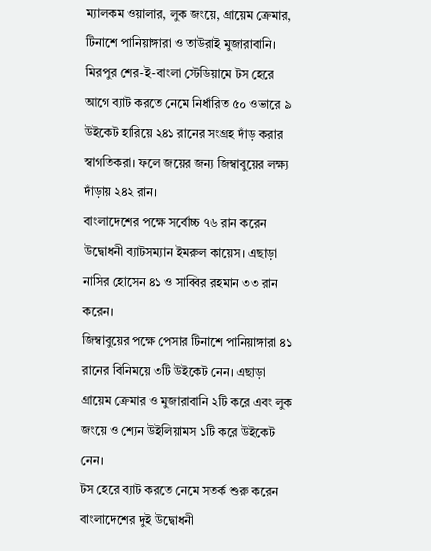ম্যালকম ওয়ালার, লুক জংয়ে, গ্রায়েম ক্রেমার, টিনাশে পানিয়াঙ্গারা ও তাউরাই মুজারাবানি।
মিরপুর শের-ই-বাংলা স্টেডিয়ামে টস হেরে আগে ব্যাট করতে নেমে নির্ধারিত ৫০ ওভারে ৯ উইকেট হারিয়ে ২৪১ রানের সংগ্রহ দাঁড় করার স্বাগতিকরা। ফলে জয়ের জন্য জিম্বাবুয়ের লক্ষ্য দাঁড়ায় ২৪২ রান।
বাংলাদেশের পক্ষে সর্বোচ্চ ৭৬ রান করেন উদ্বোধনী ব্যাটসম্যান ইমরুল কায়েস। এছাড়া নাসির হোসেন ৪১ ও সাব্বির রহমান ৩৩ রান করেন।
জিম্বাবুয়ের পক্ষে পেসার টিনাশে পানিয়াঙ্গারা ৪১ রানের বিনিময়ে ৩টি উইকেট নেন। এছাড়া গ্রায়েম ক্রেমার ও মুজারাবানি ২টি করে এবং লুক জংয়ে ও শ্যেন উইলিয়ামস ১টি করে উইকেট নেন।
টস হেরে ব্যাট করতে নেমে সতর্ক শুরু করেন বাংলাদেশের দুই উদ্বোধনী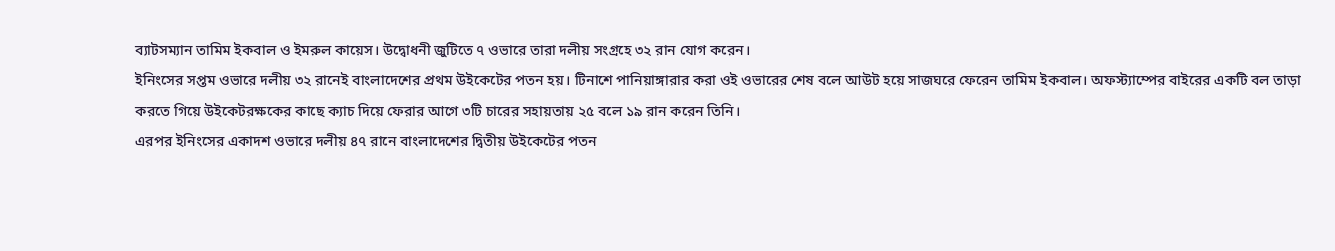ব্যাটসম্যান তামিম ইকবাল ও ইমরুল কায়েস। উদ্বোধনী জুটিতে ৭ ওভারে তারা দলীয় সংগ্রহে ৩২ রান যোগ করেন।
ইনিংসের সপ্তম ওভারে দলীয় ৩২ রানেই বাংলাদেশের প্রথম উইকেটের পতন হয়। টিনাশে পানিয়াঙ্গারার করা ওই ওভারের শেষ বলে আউট হয়ে সাজঘরে ফেরেন তামিম ইকবাল। অফস্ট্যাম্পের বাইরের একটি বল তাড়া করতে গিয়ে উইকেটরক্ষকের কাছে ক্যাচ দিয়ে ফেরার আগে ৩টি চারের সহায়তায় ২৫ বলে ১৯ রান করেন তিনি।
এরপর ইনিংসের একাদশ ওভারে দলীয় ৪৭ রানে বাংলাদেশের দ্বিতীয় উইকেটের পতন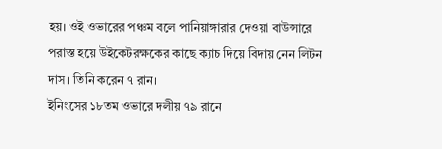হয়। ওই ওভারের পঞ্চম বলে পানিয়াঙ্গারার দেওয়া বাউন্সারে পরাস্ত হয়ে উইকেটরক্ষকের কাছে ক্যাচ দিয়ে বিদায় নেন লিটন দাস। তিনি করেন ৭ রান।
ইনিংসের ১৮তম ওভারে দলীয় ৭৯ রানে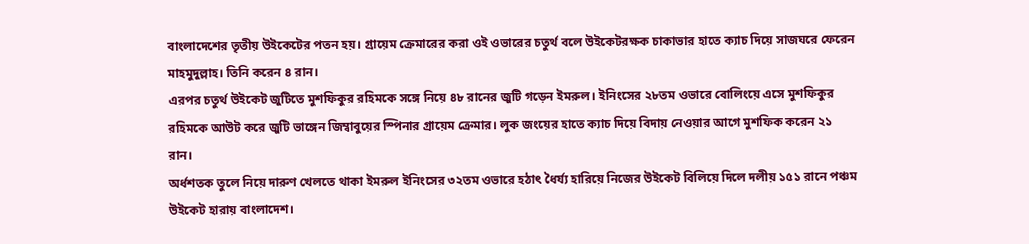বাংলাদেশের তৃতীয় উইকেটের পতন হয়। গ্রায়েম ক্রেমারের করা ওই ওভারের চতুর্থ বলে উইকেটরক্ষক চাকাভার হাতে ক্যাচ দিয়ে সাজঘরে ফেরেন মাহমুদুল্লাহ। তিনি করেন ৪ রান।
এরপর চতুর্থ উইকেট জুটিতে মুশফিকুর রহিমকে সঙ্গে নিয়ে ৪৮ রানের জুটি গড়েন ইমরুল। ইনিংসের ২৮তম ওভারে বোলিংয়ে এসে মুশফিকুর রহিমকে আউট করে জুটি ভাঙ্গেন জিম্বাবুয়ের স্পিনার গ্রায়েম ক্রেমার। লুক জংয়ের হাতে ক্যাচ দিয়ে বিদায় নেওয়ার আগে মুশফিক করেন ২১ রান।
অর্ধশতক তুলে নিয়ে দারুণ খেলতে থাকা ইমরুল ইনিংসের ৩২তম ওভারে হঠাৎ ধৈর্য্য হারিয়ে নিজের উইকেট বিলিয়ে দিলে দলীয় ১৫১ রানে পঞ্চম উইকেট হারায় বাংলাদেশ।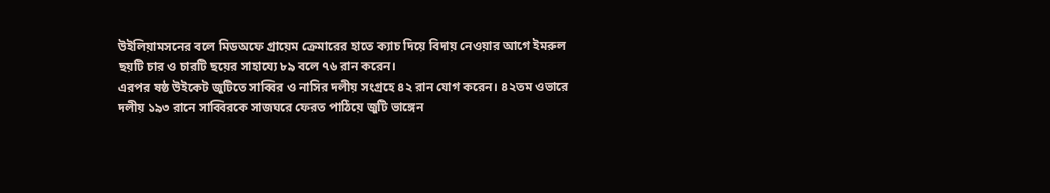উইলিয়ামসনের বলে মিডঅফে গ্রায়েম ক্রেমারের হাতে ক্যাচ দিয়ে বিদায় নেওয়ার আগে ইমরুল ছয়টি চার ও চারটি ছয়ের সাহায্যে ৮৯ বলে ৭৬ রান করেন।
এরপর ষষ্ঠ উইকেট জুটিতে সাব্বির ও নাসির দলীয় সংগ্রহে ৪২ রান যোগ করেন। ৪২তম ওভারে দলীয় ১৯৩ রানে সাব্বিরকে সাজঘরে ফেরত পাঠিয়ে জুটি ভাঙ্গেন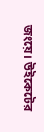জংয়ে। উইকেটের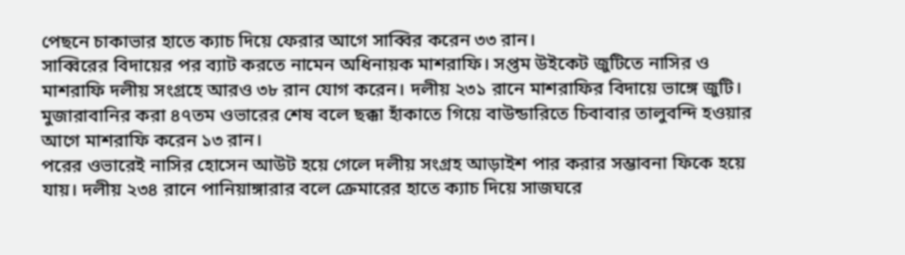পেছনে চাকাভার হাতে ক্যাচ দিয়ে ফেরার আগে সাব্বির করেন ৩৩ রান।
সাব্বিরের বিদায়ের পর ব্যাট করতে নামেন অধিনায়ক মাশরাফি। সপ্তম উইকেট জুটিতে নাসির ও মাশরাফি দলীয় সংগ্রহে আরও ৩৮ রান যোগ করেন। দলীয় ২৩১ রানে মাশরাফির বিদায়ে ভাঙ্গে জুটি। মুজারাবানির করা ৪৭তম ওভারের শেষ বলে ছক্কা হাঁকাতে গিয়ে বাউন্ডারিতে চিবাবার তালুবন্দি হওয়ার আগে মাশরাফি করেন ১৩ রান।
পরের ওভারেই নাসির হোসেন আউট হয়ে গেলে দলীয় সংগ্রহ আড়াইশ পার করার সম্ভাবনা ফিকে হয়ে যায়। দলীয় ২৩৪ রানে পানিয়াঙ্গারার বলে ক্রেমারের হাতে ক্যাচ দিয়ে সাজঘরে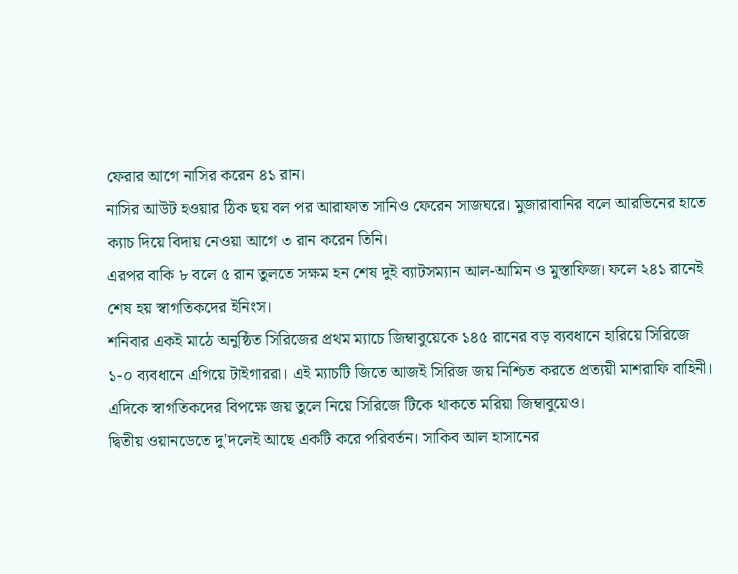ফেরার আগে নাসির করেন ৪১ রান।
নাসির আউট হওয়ার ঠিক ছয় বল পর আরাফাত সানিও ফেরেন সাজঘরে। মুজারাবানির বলে আরভিনের হাতে ক্যাচ দিয়ে বিদায় নেওয়া আগে ৩ রান করেন তিনি।
এরপর বাকি ৮ বলে ৫ রান তুলতে সক্ষম হন শেষ দুই ব্যাটসম্যান আল-আমিন ও মুস্তাফিজ। ফলে ২৪১ রানেই শেষ হয় স্বাগতিকদের ইনিংস।
শনিবার একই মাঠে অনুষ্ঠিত সিরিজের প্রথম ম্যাচে জিম্বাবুয়েকে ১৪৫ রানের বড় ব্যবধানে হারিয়ে সিরিজে ১-০ ব্যবধানে এগিয়ে টাইগাররা। এই ম্যাচটি জিতে আজই সিরিজ জয় নিশ্চিত করতে প্রত্যয়ী মাশরাফি বাহিনী। এদিকে স্বাগতিকদের বিপক্ষে জয় তুলে নিয়ে সিরিজে টিকে থাকতে মরিয়া জিম্বাবুয়েও।
দ্বিতীয় ওয়ানডেতে দু'দলেই আছে একটি করে পরিবর্তন। সাকিব আল হাসানের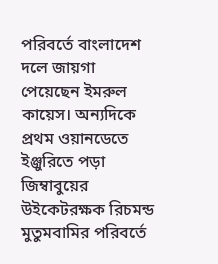পরিবর্তে বাংলাদেশ দলে জায়গা পেয়েছেন ইমরুল কায়েস। অন্যদিকে প্রথম ওয়ানডেতে ইঞ্জুরিতে পড়া জিম্বাবুয়ের উইকেটরক্ষক রিচমন্ড মুতুমবামির পরিবর্তে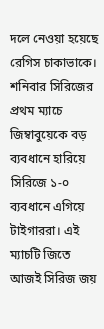দলে নেওয়া হয়েছে রেগিস চাকাভাকে।
শনিবার সিরিজের প্রথম ম্যাচে জিম্বাবুয়েকে বড় ব্যবধানে হারিয়ে সিরিজে ১-০ ব্যবধানে এগিয়ে টাইগাররা। এই ম্যাচটি জিতে আজই সিরিজ জয়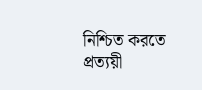নিশ্চিত করতে প্রত্যয়ী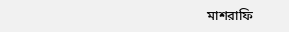মাশরাফি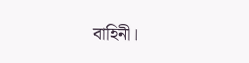বাহিনী।